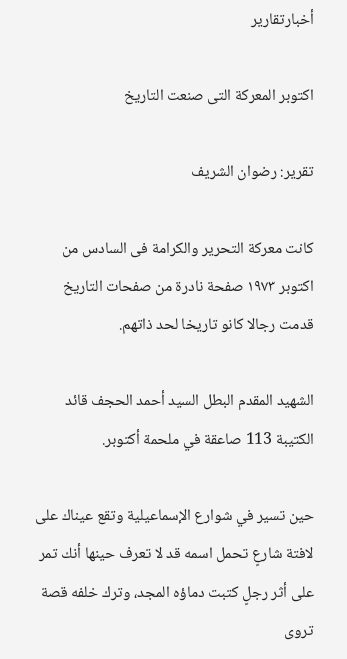أخبارتقارير

اكتوبر المعركة التى صنعت التاريخ

تقرير: رضوان الشريف

كانت معركة التحرير والكرامة فى السادس من اكتوبر ١٩٧٣ صفحة نادرة من صفحات التاريخ قدمت رجالا كانو تاريخا لحد ذاتهم.

الشهيد المقدم البطل السيد أحمد الحجف قائد الكتيبة 113 صاعقة في ملحمة أكتوبر.

حين تسير في شوارع الإسماعيلية وتقع عيناك على لافتة شارعٍ تحمل اسمه قد لا تعرف حينها أنك تمر على أثر رجلٍ كتبت دماؤه المجد، وترك خلفه قصة تروى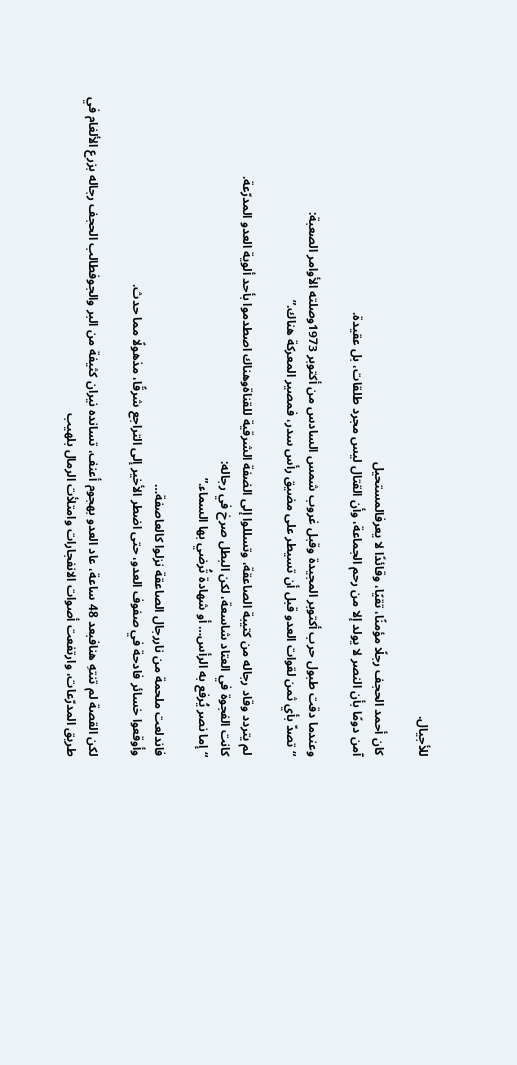للأجيال.

كان أحمد الحجف رجلًا مؤمنًا، تقيًا، وقائدًا لا يعرفالمستحيل
آمن دومًا بأن النصر لا يولد إلا من رحم الجماعة، وأن القتال ليس مجرد طلقات، بل عقيدة.

وعندما دقت طبول حرب أكتوبر المجيدة وقبل غروب شمس السادس من أكتوبر 1973وصلته الأوامر الصعبة:
“تصدّ بأي ثمن لقوات العدو قبل أن تسيطر على مضيق رأس سدر، فمصير المعركة هناك.”

لم يتردد وقاد رجاله من كتيبة الصاعقة، وتسللوا إلى الضفة الشرقية للقناةوهناك اصطدموا بأحد ألوية العدو المدرّعة.
كانت الفجوة في العتاد شاسعة، لكن البطل صرخ في رجاله:
“إما نصر يُرفع به الرأس… أو شهادة تُرضي بها السماء.”

فاندلعت ملحمة من ناررجال الصاعقة نزلوا كالعاصفة…
وأوقعوا خسائر فادحة في صفوف العدو، حتى اضطر الأخير إلى التراجع شرقًا، مذهولًا مما حدث.

لكن القصة لم تنتهِ هنافبعد 48 ساعة، عاد العدو بهجوم أعنف، تسانده نيران كثيفة من البر والجوفطالب الحجف رجاله بزرع الألغام في طريق المدرّعات، وارتفعت أصوات الانفجارات وامتلأت الرمال بلهيب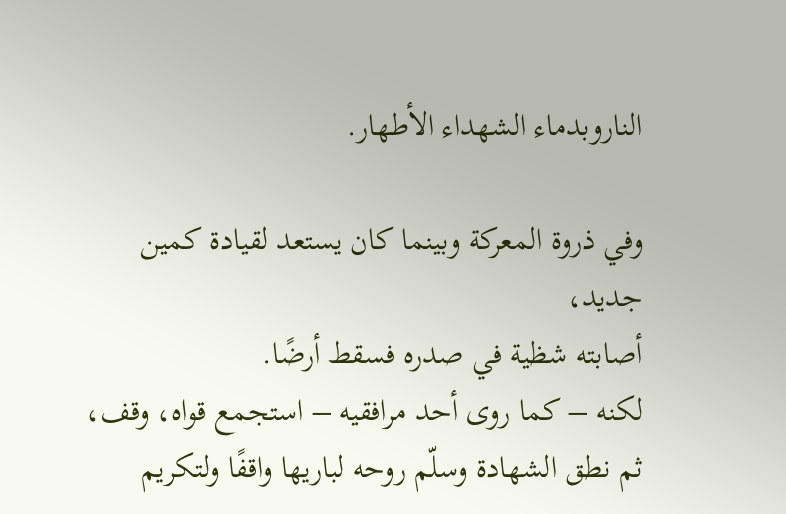الناروبدماء الشهداء الأطهار.

وفي ذروة المعركة وبينما كان يستعد لقيادة كمين جديد،
أصابته شظية في صدره فسقط أرضًا.
لكنه – كما روى أحد مرافقيه – استجمع قواه، وقف، ثم نطق الشهادة وسلّم روحه لباريها واقفًا ولتكريم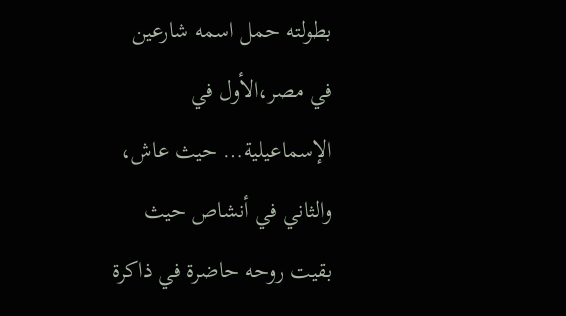بطولته حمل اسمه شارعين في مصر،الأول في الإسماعيلية… حيث عاش،
والثاني في أنشاص حيث بقيت روحه حاضرة في ذاكرة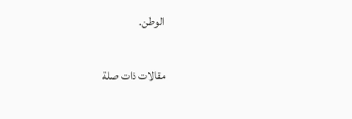الوطن.

مقالات ذات صلة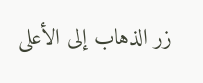زر الذهاب إلى الأعلى